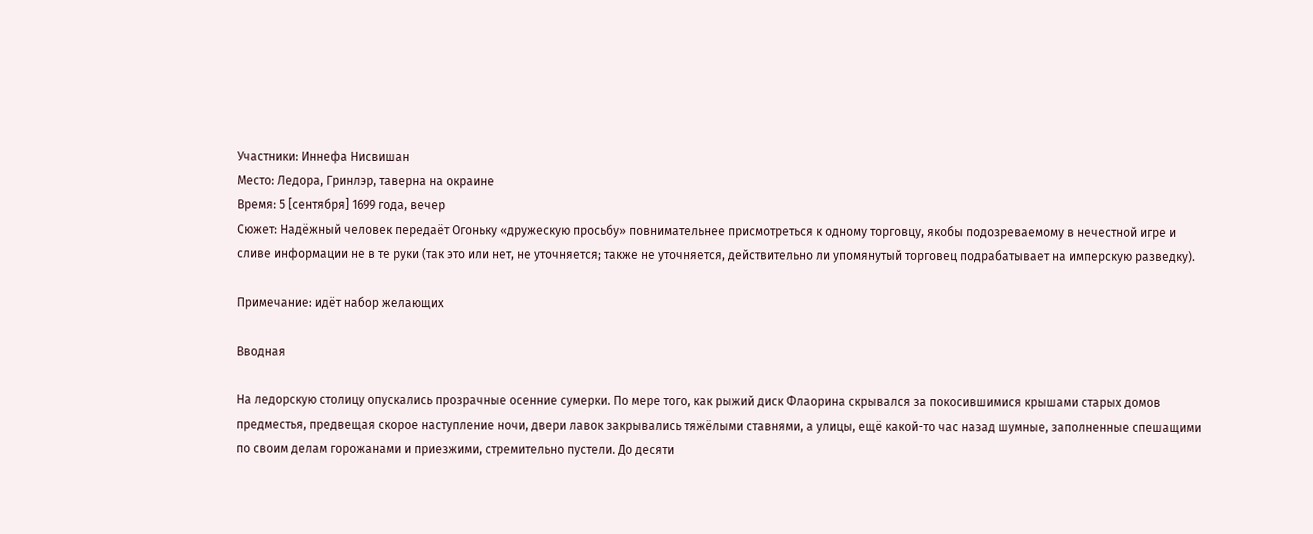Участники: Иннефа Нисвишан
Место: Ледора, Гринлэр, таверна на окраине
Время: 5 [сентября] 1699 года, вечер
Сюжет: Надёжный человек передаёт Огоньку «дружескую просьбу» повнимательнее присмотреться к одному торговцу, якобы подозреваемому в нечестной игре и сливе информации не в те руки (так это или нет, не уточняется; также не уточняется, действительно ли упомянутый торговец подрабатывает на имперскую разведку).

Примечание: идёт набор желающих

Вводная

На ледорскую столицу опускались прозрачные осенние сумерки. По мере того, как рыжий диск Флаорина скрывался за покосившимися крышами старых домов предместья, предвещая скорое наступление ночи, двери лавок закрывались тяжёлыми ставнями, а улицы, ещё какой-то час назад шумные, заполненные спешащими по своим делам горожанами и приезжими, стремительно пустели. До десяти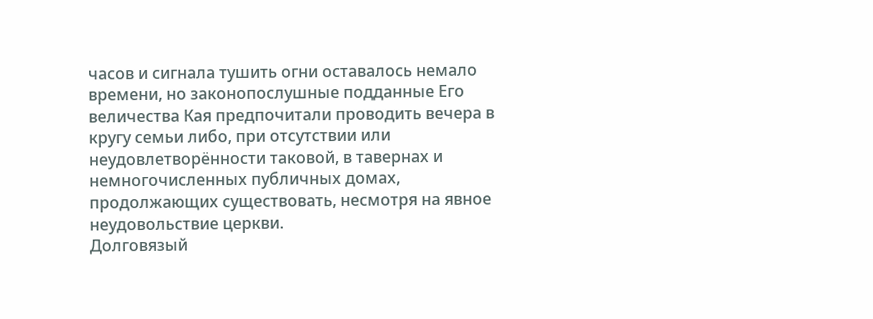часов и сигнала тушить огни оставалось немало времени, но законопослушные подданные Его величества Кая предпочитали проводить вечера в кругу семьи либо, при отсутствии или неудовлетворённости таковой, в тавернах и немногочисленных публичных домах, продолжающих существовать, несмотря на явное неудовольствие церкви.
Долговязый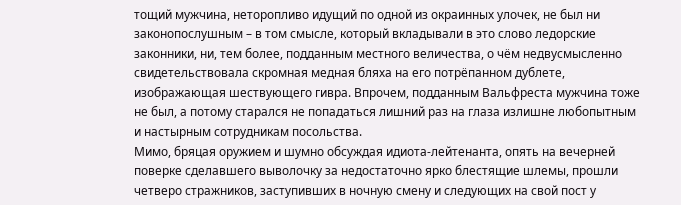тощий мужчина, неторопливо идущий по одной из окраинных улочек, не был ни законопослушным – в том смысле, который вкладывали в это слово ледорские законники, ни, тем более, подданным местного величества, о чём недвусмысленно свидетельствовала скромная медная бляха на его потрёпанном дублете, изображающая шествующего гивра. Впрочем, подданным Вальфреста мужчина тоже не был, а потому старался не попадаться лишний раз на глаза излишне любопытным и настырным сотрудникам посольства.
Мимо, бряцая оружием и шумно обсуждая идиота-лейтенанта, опять на вечерней поверке сделавшего выволочку за недостаточно ярко блестящие шлемы, прошли четверо стражников, заступивших в ночную смену и следующих на свой пост у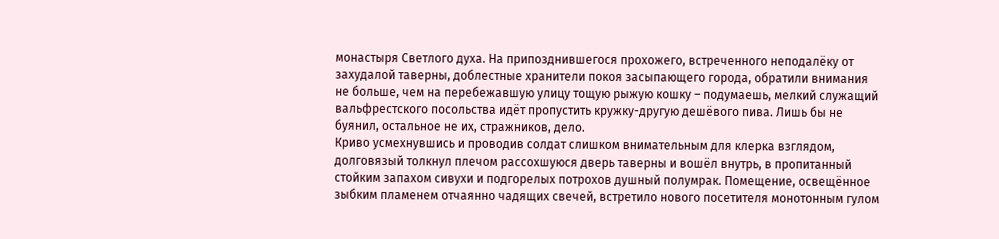монастыря Светлого духа. На припозднившегося прохожего, встреченного неподалёку от захудалой таверны, доблестные хранители покоя засыпающего города, обратили внимания не больше, чем на перебежавшую улицу тощую рыжую кошку – подумаешь, мелкий служащий вальфрестского посольства идёт пропустить кружку-другую дешёвого пива. Лишь бы не буянил, остальное не их, стражников, дело.
Криво усмехнувшись и проводив солдат слишком внимательным для клерка взглядом, долговязый толкнул плечом рассохшуюся дверь таверны и вошёл внутрь, в пропитанный стойким запахом сивухи и подгорелых потрохов душный полумрак. Помещение, освещённое зыбким пламенем отчаянно чадящих свечей, встретило нового посетителя монотонным гулом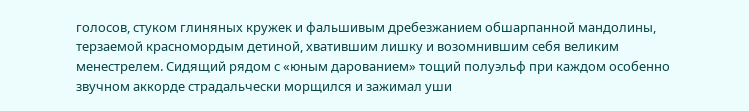голосов, стуком глиняных кружек и фальшивым дребезжанием обшарпанной мандолины, терзаемой красномордым детиной, хватившим лишку и возомнившим себя великим менестрелем. Сидящий рядом с «юным дарованием» тощий полуэльф при каждом особенно звучном аккорде страдальчески морщился и зажимал уши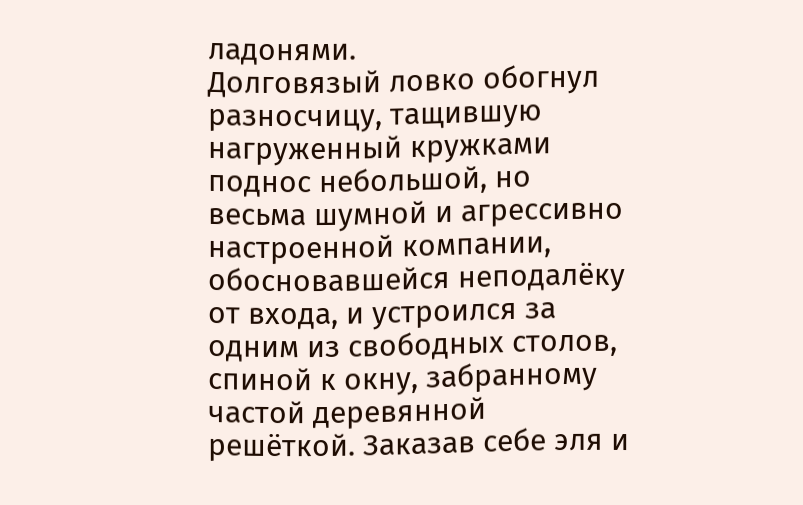ладонями.
Долговязый ловко обогнул разносчицу, тащившую нагруженный кружками поднос небольшой, но весьма шумной и агрессивно настроенной компании, обосновавшейся неподалёку от входа, и устроился за одним из свободных столов, спиной к окну, забранному частой деревянной решёткой. Заказав себе эля и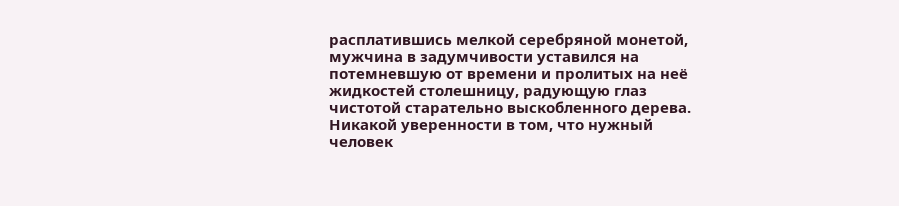расплатившись мелкой серебряной монетой, мужчина в задумчивости уставился на потемневшую от времени и пролитых на неё жидкостей столешницу, радующую глаз чистотой старательно выскобленного дерева. Никакой уверенности в том, что нужный человек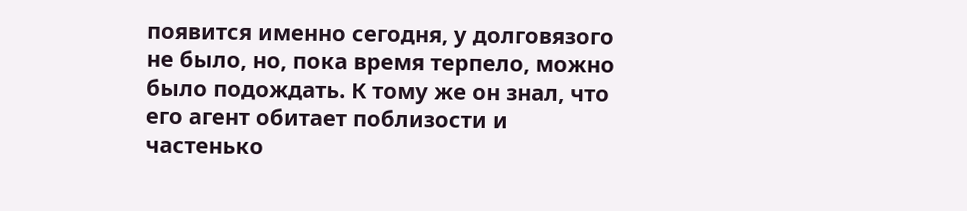появится именно сегодня, у долговязого не было, но, пока время терпело, можно было подождать. К тому же он знал, что его агент обитает поблизости и частенько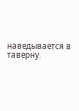наведывается в таверну.